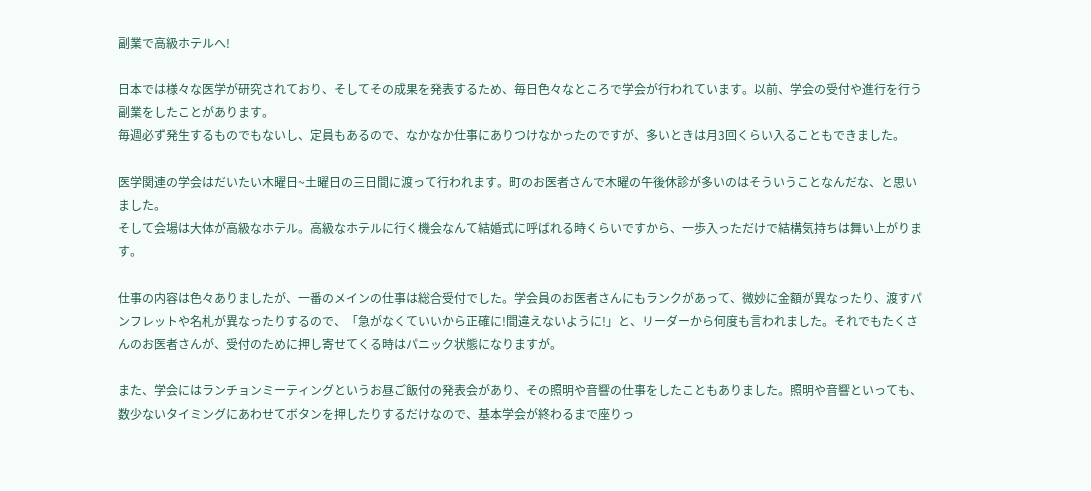副業で高級ホテルへ!

日本では様々な医学が研究されており、そしてその成果を発表するため、毎日色々なところで学会が行われています。以前、学会の受付や進行を行う副業をしたことがあります。
毎週必ず発生するものでもないし、定員もあるので、なかなか仕事にありつけなかったのですが、多いときは月3回くらい入ることもできました。

医学関連の学会はだいたい木曜日~土曜日の三日間に渡って行われます。町のお医者さんで木曜の午後休診が多いのはそういうことなんだな、と思いました。
そして会場は大体が高級なホテル。高級なホテルに行く機会なんて結婚式に呼ばれる時くらいですから、一歩入っただけで結構気持ちは舞い上がります。

仕事の内容は色々ありましたが、一番のメインの仕事は総合受付でした。学会員のお医者さんにもランクがあって、微妙に金額が異なったり、渡すパンフレットや名札が異なったりするので、「急がなくていいから正確に!間違えないように!」と、リーダーから何度も言われました。それでもたくさんのお医者さんが、受付のために押し寄せてくる時はパニック状態になりますが。

また、学会にはランチョンミーティングというお昼ご飯付の発表会があり、その照明や音響の仕事をしたこともありました。照明や音響といっても、数少ないタイミングにあわせてボタンを押したりするだけなので、基本学会が終わるまで座りっ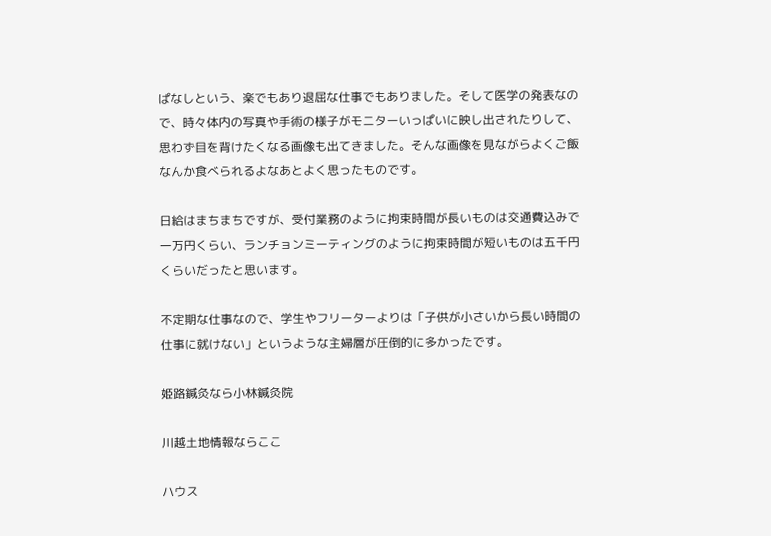ぱなしという、楽でもあり退屈な仕事でもありました。そして医学の発表なので、時々体内の写真や手術の様子がモニターいっぱいに映し出されたりして、思わず目を背けたくなる画像も出てきました。そんな画像を見ながらよくご飯なんか食べられるよなあとよく思ったものです。

日給はまちまちですが、受付業務のように拘束時間が長いものは交通費込みで一万円くらい、ランチョンミーティングのように拘束時間が短いものは五千円くらいだったと思います。

不定期な仕事なので、学生やフリーターよりは「子供が小さいから長い時間の仕事に就けない」というような主婦層が圧倒的に多かったです。

姫路鍼灸なら小林鍼灸院

川越土地情報ならここ

ハウス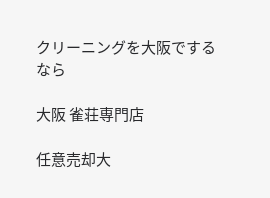クリーニングを大阪でするなら

大阪 雀荘専門店

任意売却大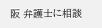阪 弁護士に相談